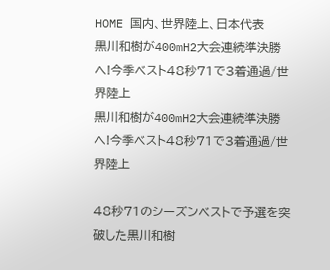HOME 国内、世界陸上、日本代表
黒川和樹が400mH2大会連続準決勝へ!今季ベスト48秒71で3着通過/世界陸上
黒川和樹が400mH2大会連続準決勝へ!今季ベスト48秒71で3着通過/世界陸上

48秒71のシーズンベストで予選を突破した黒川和樹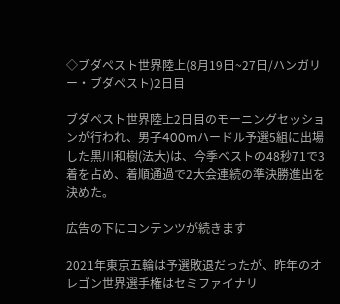◇ブダペスト世界陸上(8月19日~27日/ハンガリー・ブダペスト)2日目

ブダペスト世界陸上2日目のモーニングセッションが行われ、男子400mハードル予選5組に出場した黒川和樹(法大)は、今季ベストの48秒71で3着を占め、着順通過で2大会連続の準決勝進出を決めた。

広告の下にコンテンツが続きます

2021年東京五輪は予選敗退だったが、昨年のオレゴン世界選手権はセミファイナリ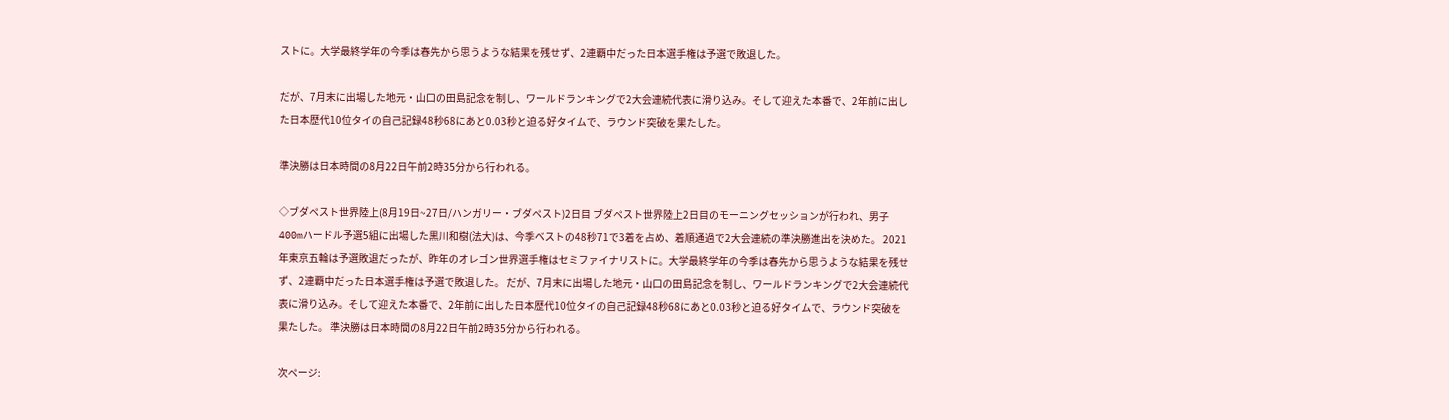ストに。大学最終学年の今季は春先から思うような結果を残せず、2連覇中だった日本選手権は予選で敗退した。

だが、7月末に出場した地元・山口の田島記念を制し、ワールドランキングで2大会連続代表に滑り込み。そして迎えた本番で、2年前に出した日本歴代10位タイの自己記録48秒68にあと0.03秒と迫る好タイムで、ラウンド突破を果たした。

準決勝は日本時間の8月22日午前2時35分から行われる。

◇ブダペスト世界陸上(8月19日~27日/ハンガリー・ブダペスト)2日目 ブダペスト世界陸上2日目のモーニングセッションが行われ、男子400mハードル予選5組に出場した黒川和樹(法大)は、今季ベストの48秒71で3着を占め、着順通過で2大会連続の準決勝進出を決めた。 2021年東京五輪は予選敗退だったが、昨年のオレゴン世界選手権はセミファイナリストに。大学最終学年の今季は春先から思うような結果を残せず、2連覇中だった日本選手権は予選で敗退した。 だが、7月末に出場した地元・山口の田島記念を制し、ワールドランキングで2大会連続代表に滑り込み。そして迎えた本番で、2年前に出した日本歴代10位タイの自己記録48秒68にあと0.03秒と迫る好タイムで、ラウンド突破を果たした。 準決勝は日本時間の8月22日午前2時35分から行われる。

次ページ: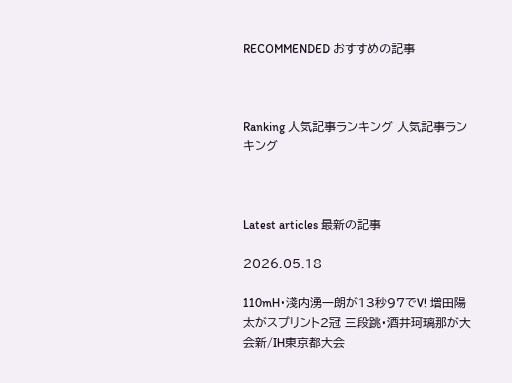RECOMMENDED おすすめの記事



Ranking 人気記事ランキング 人気記事ランキング



Latest articles 最新の記事

2026.05.18

110mH・淺内湧一朗が13秒97でV! 増田陽太がスプリント2冠 三段跳・酒井珂璃那が大会新/IH東京都大会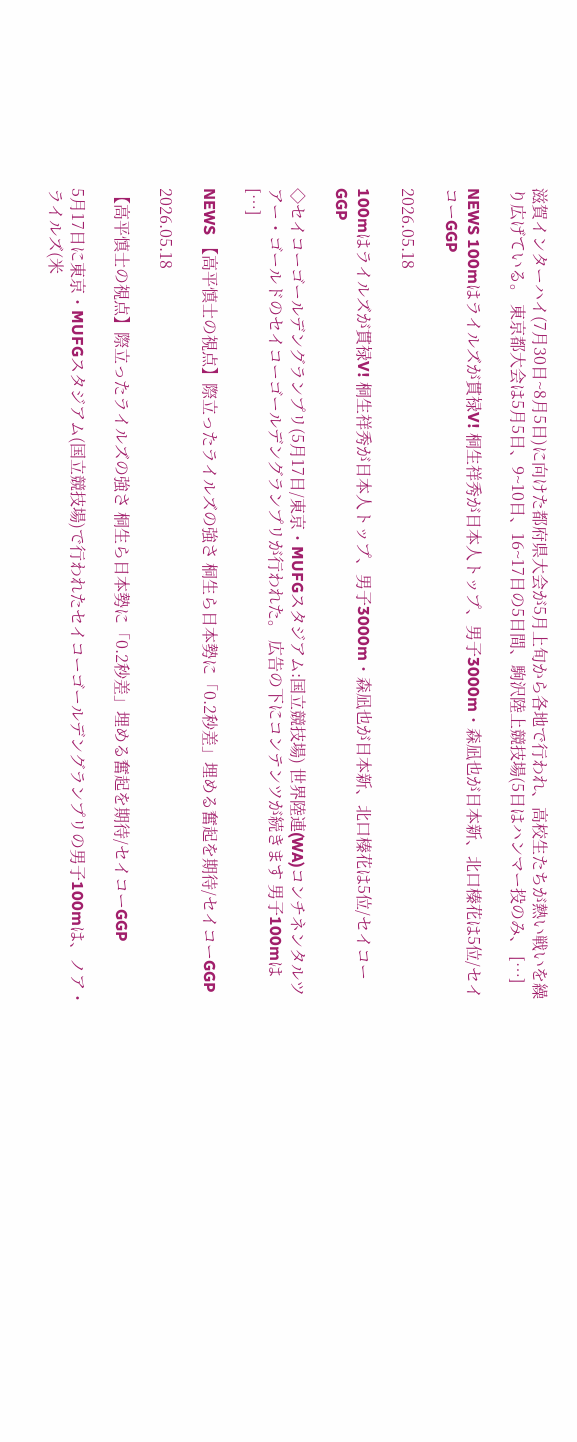滋賀インターハイ(7月30日~8月5日)に向けた都府県大会が5月上旬から各地で行われ、高校生たちが熱い戦いを繰り広げている。 東京都大会は5月5日、9~10日、16~17日の5日間、駒沢陸上競技場(5日はハンマー投のみ、 […]

NEWS 100mはライルズが貫禄V! 桐生祥秀が日本人トップ、男子3000m・森凪也が日本新、北口榛花は5位/セイコーGGP

2026.05.18

100mはライルズが貫禄V! 桐生祥秀が日本人トップ、男子3000m・森凪也が日本新、北口榛花は5位/セイコーGGP

◇セイコーゴールデングランプリ(5月17日/東京・MUFGスタジアム:国立競技場) 世界陸連(WA)コンチネンタルツアー・ゴールドのセイコーゴールデングランプリが行われた。 広告の下にコンテンツが続きます 男子100mは […]

NEWS 【高平慎士の視点】際立ったライルズの強さ 桐生ら日本勢に「0.2秒差」埋める奮起を期待/セイコーGGP

2026.05.18

【高平慎士の視点】際立ったライルズの強さ 桐生ら日本勢に「0.2秒差」埋める奮起を期待/セイコーGGP

5月17日に東京・MUFGスタジアム(国立競技場)で行われたセイコーゴールデングランプリの男子100mは、ノア・ライルズ(米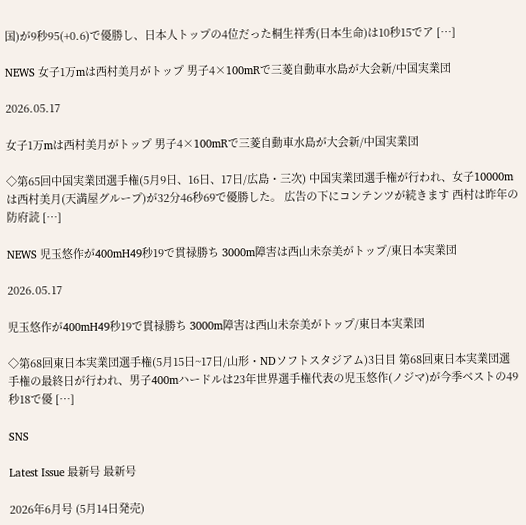国)が9秒95(+0.6)で優勝し、日本人トップの4位だった桐生祥秀(日本生命)は10秒15でア […]

NEWS 女子1万mは西村美月がトップ 男子4×100mRで三菱自動車水島が大会新/中国実業団

2026.05.17

女子1万mは西村美月がトップ 男子4×100mRで三菱自動車水島が大会新/中国実業団

◇第65回中国実業団選手権(5月9日、16日、17日/広島・三次) 中国実業団選手権が行われ、女子10000mは西村美月(天満屋グループ)が32分46秒69で優勝した。 広告の下にコンテンツが続きます 西村は昨年の防府読 […]

NEWS 児玉悠作が400mH49秒19で貫禄勝ち 3000m障害は西山未奈美がトップ/東日本実業団

2026.05.17

児玉悠作が400mH49秒19で貫禄勝ち 3000m障害は西山未奈美がトップ/東日本実業団

◇第68回東日本実業団選手権(5月15日~17日/山形・NDソフトスタジアム)3日目 第68回東日本実業団選手権の最終日が行われ、男子400mハードルは23年世界選手権代表の児玉悠作(ノジマ)が今季ベストの49秒18で優 […]

SNS

Latest Issue 最新号 最新号

2026年6月号 (5月14日発売)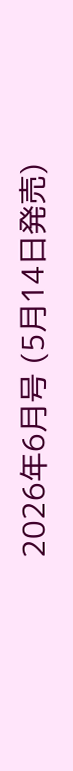2026年6月号 (5月14日発売)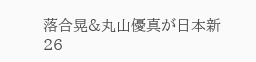落合晃&丸山優真が日本新
26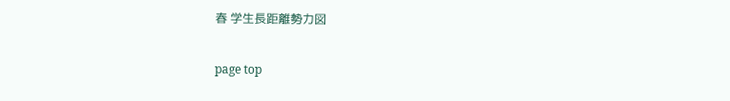春 学生長距離勢力図

page top